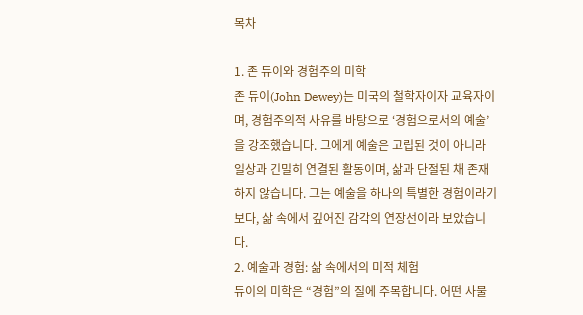목차

1. 존 듀이와 경험주의 미학
존 듀이(John Dewey)는 미국의 철학자이자 교육자이며, 경험주의적 사유를 바탕으로 ‘경험으로서의 예술’을 강조했습니다. 그에게 예술은 고립된 것이 아니라 일상과 긴밀히 연결된 활동이며, 삶과 단절된 채 존재하지 않습니다. 그는 예술을 하나의 특별한 경험이라기보다, 삶 속에서 깊어진 감각의 연장선이라 보았습니다.
2. 예술과 경험: 삶 속에서의 미적 체험
듀이의 미학은 “경험”의 질에 주목합니다. 어떤 사물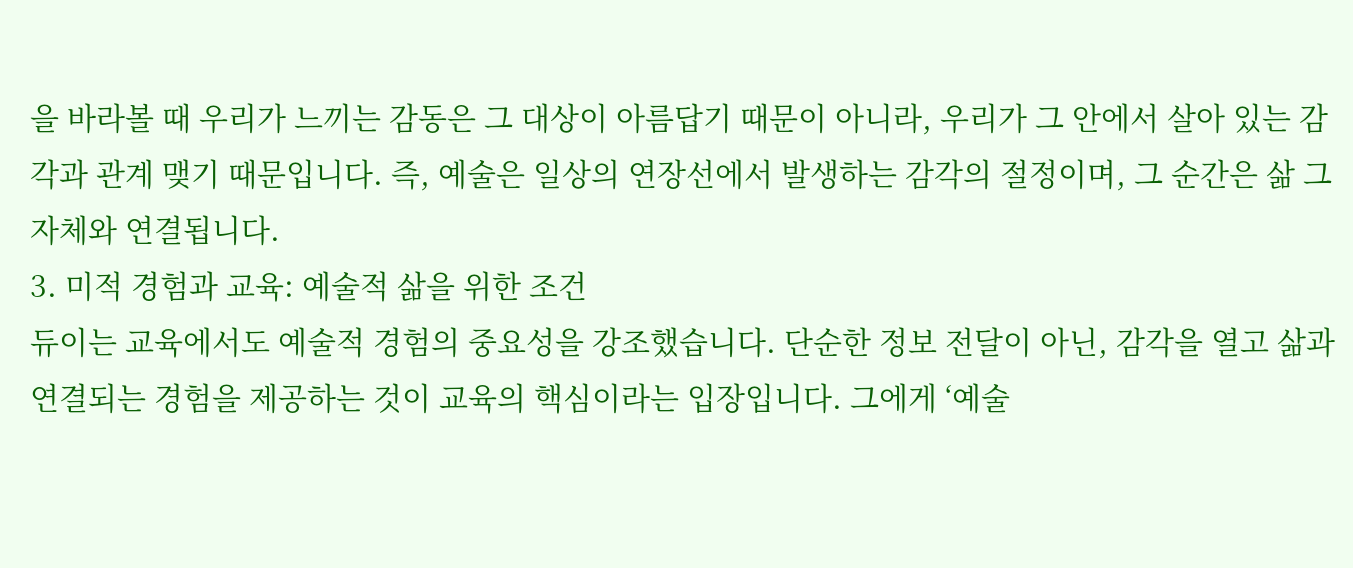을 바라볼 때 우리가 느끼는 감동은 그 대상이 아름답기 때문이 아니라, 우리가 그 안에서 살아 있는 감각과 관계 맺기 때문입니다. 즉, 예술은 일상의 연장선에서 발생하는 감각의 절정이며, 그 순간은 삶 그 자체와 연결됩니다.
3. 미적 경험과 교육: 예술적 삶을 위한 조건
듀이는 교육에서도 예술적 경험의 중요성을 강조했습니다. 단순한 정보 전달이 아닌, 감각을 열고 삶과 연결되는 경험을 제공하는 것이 교육의 핵심이라는 입장입니다. 그에게 ‘예술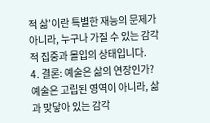적 삶’이란 특별한 재능의 문제가 아니라, 누구나 가질 수 있는 감각적 집중과 몰입의 상태입니다.
4. 결론: 예술은 삶의 연장인가?
예술은 고립된 영역이 아니라, 삶과 맞닿아 있는 감각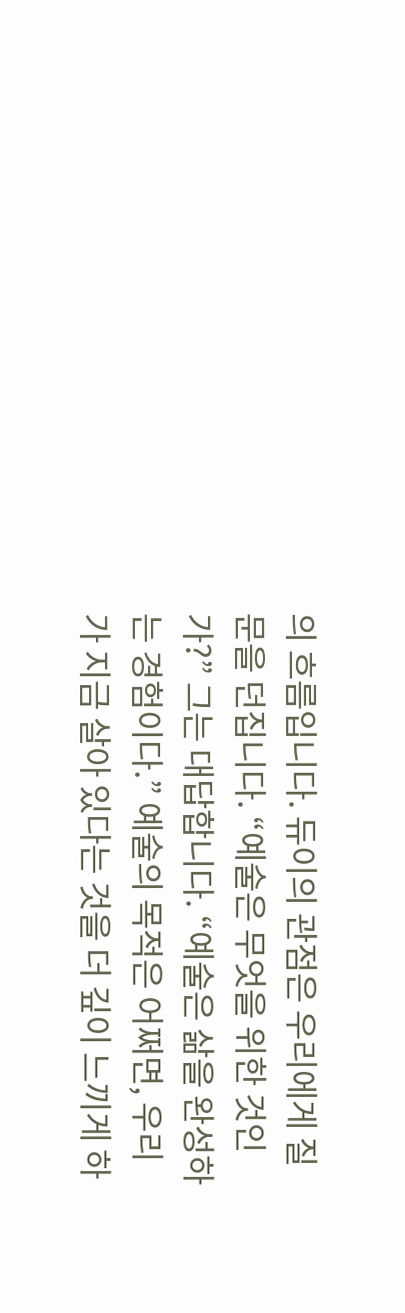의 흐름입니다. 듀이의 관점은 우리에게 질문을 던집니다. “예술은 무엇을 위한 것인가?” 그는 대답합니다. “예술은 삶을 완성하는 경험이다.” 예술의 목적은 어쩌면, 우리가 지금 살아 있다는 것을 더 깊이 느끼게 하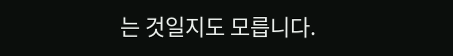는 것일지도 모릅니다.